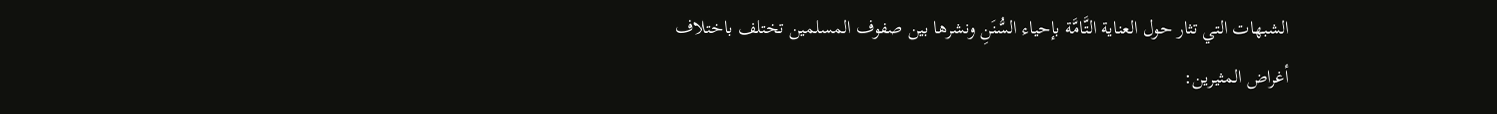الشبهات التي تثار حول العناية التَّامَّة بإحياء السُّنَنِ ونشرها بين صفوف المسلمين تختلف باختلاف أغراض المثيرين: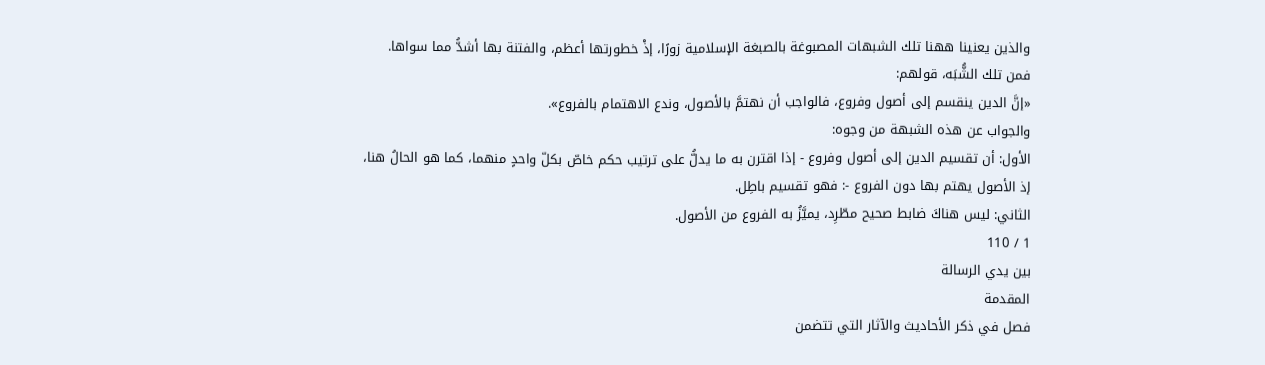والذين يعنينا ههنا تلك الشبهات المصبوغة بالصبغة الإسلامية زورًا، إذْ خطورتها أعظم، والفتنة بها أشدُّ مما سواها.
فمن تلك الشُّبَه، قولهم:
«إنَّ الدين ينقسم إلى أصول وفروع، فالواجب أن نهتمَّ بالأصول، وندع الاهتمام بالفروع».
والجواب عن هذه الشبهة من وجوه:
الأول: أن تقسيم الدين إلى أصول وفروع - إذا اقترن به ما يدلُّ على ترتيب حكم خاصّ بكلّ واحدٍ منهما، كما هو الحالُ هنا، إذ الأصول يهتم بها دون الفروع -: فهو تقسيم باطِل.
الثاني: ليس هناكَ ضابط صحيح مطّرِد، يميَّزُ به الفروع من الأصول.
1 / 110
بين يدي الرسالة
المقدمة
فصل في ذكر الأحاديث والآثار التي تتضمن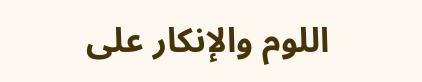اللوم والإنكار على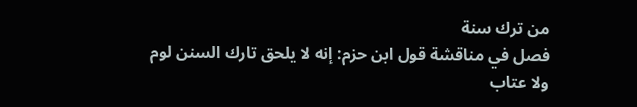من ترك سنة
فصل في مناقشة قول ابن حزم: إنه لا يلحق تارك السنن لوم ولا عتاب